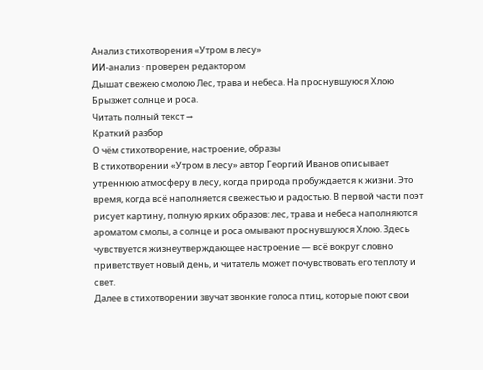Анализ стихотворения «Утром в лесу»
ИИ-анализ · проверен редактором
Дышат свежею смолою Лес, трава и небеса. На проснувшуюся Хлою Брызжет солнце и роса.
Читать полный текст →
Краткий разбор
О чём стихотворение, настроение, образы
В стихотворении «Утром в лесу» автор Георгий Иванов описывает утреннюю атмосферу в лесу, когда природа пробуждается к жизни. Это время, когда всё наполняется свежестью и радостью. В первой части поэт рисует картину, полную ярких образов: лес, трава и небеса наполняются ароматом смолы, а солнце и роса омывают проснувшуюся Хлою. Здесь чувствуется жизнеутверждающее настроение — всё вокруг словно приветствует новый день, и читатель может почувствовать его теплоту и свет.
Далее в стихотворении звучат звонкие голоса птиц, которые поют свои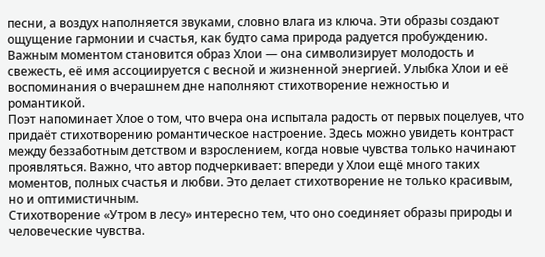песни, а воздух наполняется звуками, словно влага из ключа. Эти образы создают ощущение гармонии и счастья, как будто сама природа радуется пробуждению. Важным моментом становится образ Хлои — она символизирует молодость и свежесть, её имя ассоциируется с весной и жизненной энергией. Улыбка Хлои и её воспоминания о вчерашнем дне наполняют стихотворение нежностью и романтикой.
Поэт напоминает Хлое о том, что вчера она испытала радость от первых поцелуев, что придаёт стихотворению романтическое настроение. Здесь можно увидеть контраст между беззаботным детством и взрослением, когда новые чувства только начинают проявляться. Важно, что автор подчеркивает: впереди у Хлои ещё много таких моментов, полных счастья и любви. Это делает стихотворение не только красивым, но и оптимистичным.
Стихотворение «Утром в лесу» интересно тем, что оно соединяет образы природы и человеческие чувства.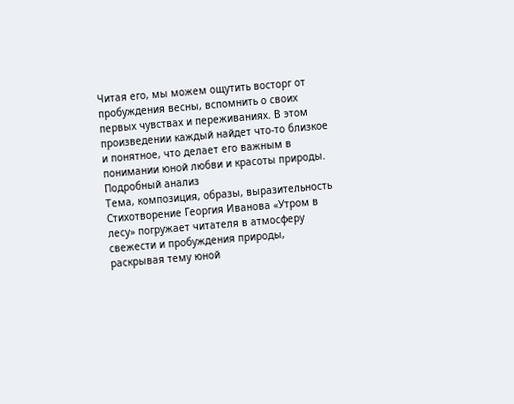Читая его, мы можем ощутить восторг от пробуждения весны, вспомнить о своих первых чувствах и переживаниях. В этом произведении каждый найдет что-то близкое и понятное, что делает его важным в понимании юной любви и красоты природы.
Подробный анализ
Тема, композиция, образы, выразительность
Стихотворение Георгия Иванова «Утром в лесу» погружает читателя в атмосферу свежести и пробуждения природы, раскрывая тему юной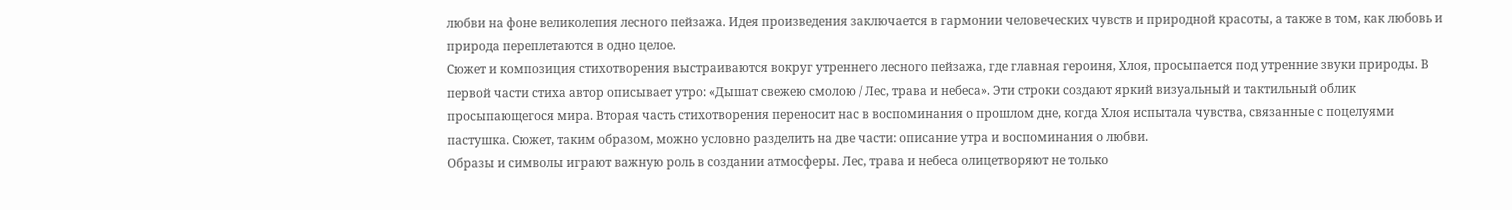любви на фоне великолепия лесного пейзажа. Идея произведения заключается в гармонии человеческих чувств и природной красоты, а также в том, как любовь и природа переплетаются в одно целое.
Сюжет и композиция стихотворения выстраиваются вокруг утреннего лесного пейзажа, где главная героиня, Хлоя, просыпается под утренние звуки природы. В первой части стиха автор описывает утро: «Дышат свежею смолою / Лес, трава и небеса». Эти строки создают яркий визуальный и тактильный облик просыпающегося мира. Вторая часть стихотворения переносит нас в воспоминания о прошлом дне, когда Хлоя испытала чувства, связанные с поцелуями пастушка. Сюжет, таким образом, можно условно разделить на две части: описание утра и воспоминания о любви.
Образы и символы играют важную роль в создании атмосферы. Лес, трава и небеса олицетворяют не только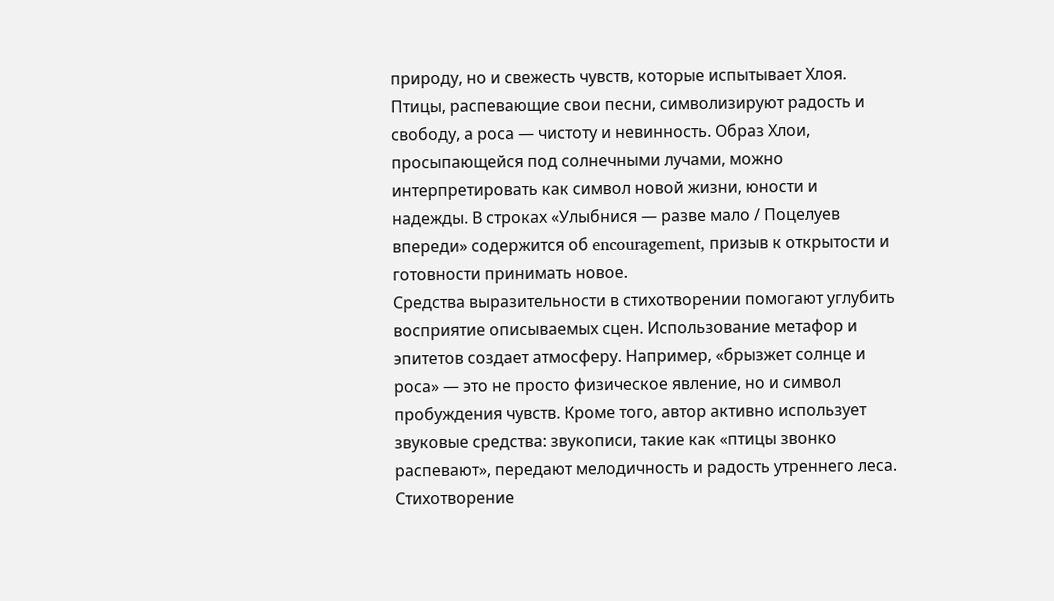природу, но и свежесть чувств, которые испытывает Хлоя. Птицы, распевающие свои песни, символизируют радость и свободу, а роса — чистоту и невинность. Образ Хлои, просыпающейся под солнечными лучами, можно интерпретировать как символ новой жизни, юности и надежды. В строках «Улыбнися — разве мало / Поцелуев впереди» содержится об encouragement, призыв к открытости и готовности принимать новое.
Средства выразительности в стихотворении помогают углубить восприятие описываемых сцен. Использование метафор и эпитетов создает атмосферу. Например, «брызжет солнце и роса» — это не просто физическое явление, но и символ пробуждения чувств. Кроме того, автор активно использует звуковые средства: звукописи, такие как «птицы звонко распевают», передают мелодичность и радость утреннего леса.
Стихотворение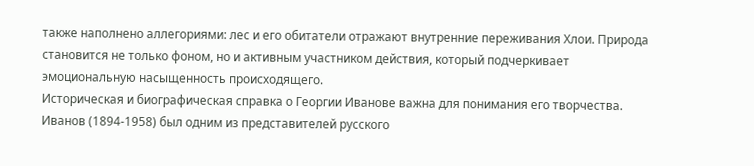также наполнено аллегориями: лес и его обитатели отражают внутренние переживания Хлои. Природа становится не только фоном, но и активным участником действия, который подчеркивает эмоциональную насыщенность происходящего.
Историческая и биографическая справка о Георгии Иванове важна для понимания его творчества. Иванов (1894-1958) был одним из представителей русского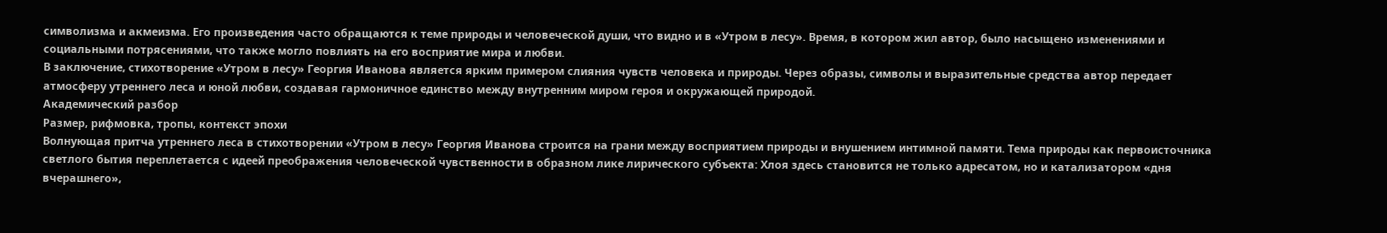символизма и акмеизма. Его произведения часто обращаются к теме природы и человеческой души, что видно и в «Утром в лесу». Время, в котором жил автор, было насыщено изменениями и социальными потрясениями, что также могло повлиять на его восприятие мира и любви.
В заключение, стихотворение «Утром в лесу» Георгия Иванова является ярким примером слияния чувств человека и природы. Через образы, символы и выразительные средства автор передает атмосферу утреннего леса и юной любви, создавая гармоничное единство между внутренним миром героя и окружающей природой.
Академический разбор
Размер, рифмовка, тропы, контекст эпохи
Волнующая притча утреннего леса в стихотворении «Утром в лесу» Георгия Иванова строится на грани между восприятием природы и внушением интимной памяти. Тема природы как первоисточника светлого бытия переплетается с идеей преображения человеческой чувственности в образном лике лирического субъекта: Хлоя здесь становится не только адресатом, но и катализатором «дня вчерашнего»,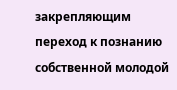закрепляющим переход к познанию собственной молодой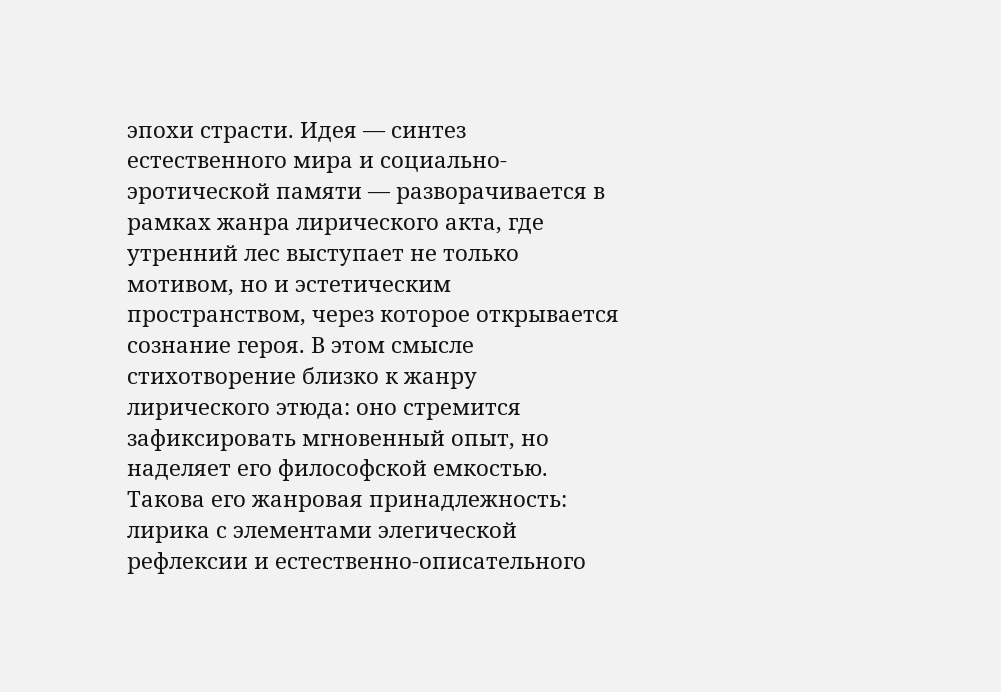эпохи страсти. Идея — синтез естественного мира и социально-эротической памяти — разворачивается в рамках жанра лирического акта, где утренний лес выступает не только мотивом, но и эстетическим пространством, через которое открывается сознание героя. В этом смысле стихотворение близко к жанру лирического этюда: оно стремится зафиксировать мгновенный опыт, но наделяет его философской емкостью. Такова его жанровая принадлежность: лирика с элементами элегической рефлексии и естественно-описательного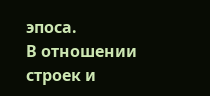эпоса.
В отношении строек и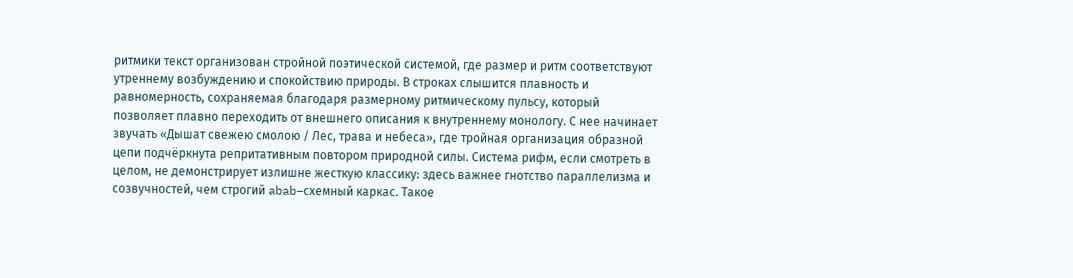ритмики текст организован стройной поэтической системой, где размер и ритм соответствуют утреннему возбуждению и спокойствию природы. В строках слышится плавность и равномерность, сохраняемая благодаря размерному ритмическому пульсу, который позволяет плавно переходить от внешнего описания к внутреннему монологу. С нее начинает звучать «Дышат свежею смолою / Лес, трава и небеса», где тройная организация образной цепи подчёркнута репритативным повтором природной силы. Система рифм, если смотреть в целом, не демонстрирует излишне жесткую классику: здесь важнее гнотство параллелизма и созвучностей, чем строгий abab–схемный каркас. Такое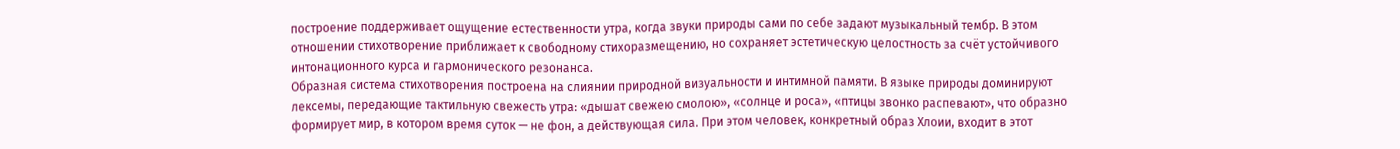построение поддерживает ощущение естественности утра, когда звуки природы сами по себе задают музыкальный тембр. В этом отношении стихотворение приближает к свободному стихоразмещению, но сохраняет эстетическую целостность за счёт устойчивого интонационного курса и гармонического резонанса.
Образная система стихотворения построена на слиянии природной визуальности и интимной памяти. В языке природы доминируют лексемы, передающие тактильную свежесть утра: «дышат свежею смолою», «солнце и роса», «птицы звонко распевают», что образно формирует мир, в котором время суток — не фон, а действующая сила. При этом человек, конкретный образ Хлоии, входит в этот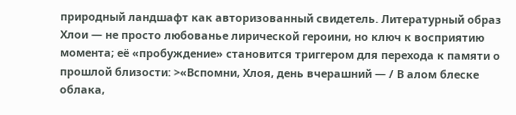природный ландшафт как авторизованный свидетель. Литературный образ Хлои — не просто любованье лирической героини, но ключ к восприятию момента; её «пробуждение» становится триггером для перехода к памяти о прошлой близости: >«Вспомни, Хлоя, день вчерашний — / В алом блеске облака,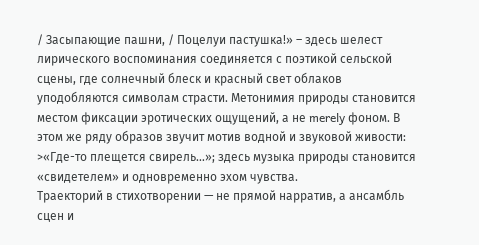/ Засыпающие пашни, / Поцелуи пастушка!» – здесь шелест лирического воспоминания соединяется с поэтикой сельской сцены, где солнечный блеск и красный свет облаков уподобляются символам страсти. Метонимия природы становится местом фиксации эротических ощущений, а не merely фоном. В этом же ряду образов звучит мотив водной и звуковой живости: >«Где-то плещется свирель…»; здесь музыка природы становится «свидетелем» и одновременно эхом чувства.
Траекторий в стихотворении — не прямой нарратив, а ансамбль сцен и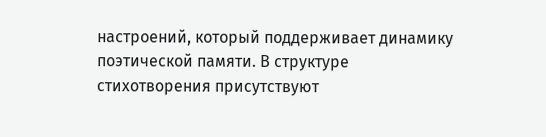настроений, который поддерживает динамику поэтической памяти. В структуре стихотворения присутствуют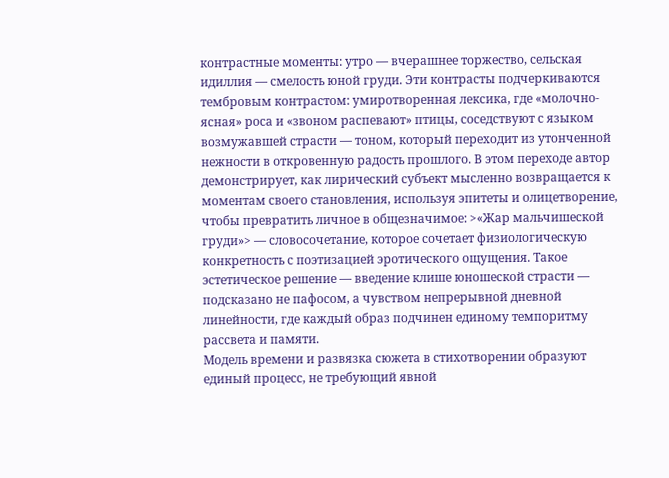контрастные моменты: утро — вчерашнее торжество, сельская идиллия — смелость юной груди. Эти контрасты подчеркиваются тембровым контрастом: умиротворенная лексика, где «молочно-ясная» роса и «звоном распевают» птицы, соседствуют с языком возмужавшей страсти — тоном, который переходит из утонченной нежности в откровенную радость прошлого. В этом переходе автор демонстрирует, как лирический субъект мысленно возвращается к моментам своего становления, используя эпитеты и олицетворение, чтобы превратить личное в общезначимое: >«Жар мальчишеской груди»> — словосочетание, которое сочетает физиологическую конкретность с поэтизацией эротического ощущения. Такое эстетическое решение — введение клише юношеской страсти — подсказано не пафосом, а чувством непрерывной дневной линейности, где каждый образ подчинен единому темпоритму рассвета и памяти.
Модель времени и развязка сюжета в стихотворении образуют единый процесс, не требующий явной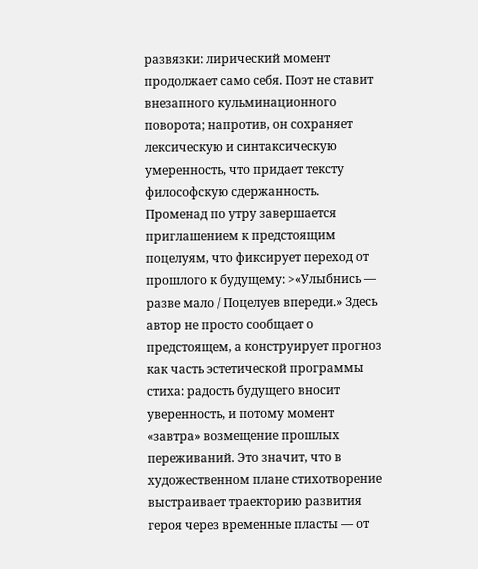развязки: лирический момент продолжает само себя. Поэт не ставит внезапного кульминационного поворота; напротив, он сохраняет лексическую и синтаксическую умеренность, что придает тексту философскую сдержанность. Променад по утру завершается приглашением к предстоящим поцелуям, что фиксирует переход от прошлого к будущему: >«Улыбнись — разве мало / Поцелуев впереди.» Здесь автор не просто сообщает о предстоящем, а конструирует прогноз как часть эстетической программы стиха: радость будущего вносит уверенность, и потому момент «завтра» возмещение прошлых переживаний. Это значит, что в художественном плане стихотворение выстраивает траекторию развития героя через временные пласты — от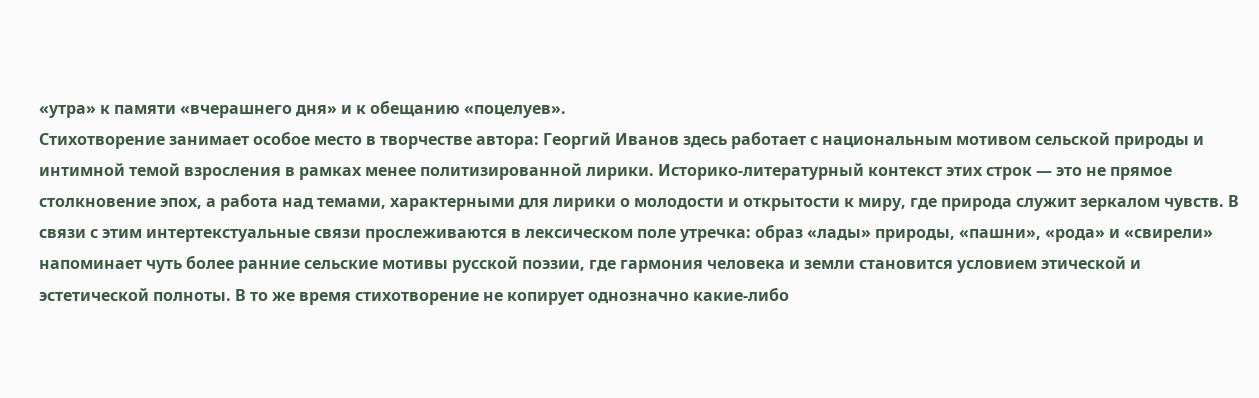«утра» к памяти «вчерашнего дня» и к обещанию «поцелуев».
Стихотворение занимает особое место в творчестве автора: Георгий Иванов здесь работает с национальным мотивом сельской природы и интимной темой взросления в рамках менее политизированной лирики. Историко-литературный контекст этих строк — это не прямое столкновение эпох, а работа над темами, характерными для лирики о молодости и открытости к миру, где природа служит зеркалом чувств. В связи с этим интертекстуальные связи прослеживаются в лексическом поле утречка: образ «лады» природы, «пашни», «рода» и «свирели» напоминает чуть более ранние сельские мотивы русской поэзии, где гармония человека и земли становится условием этической и эстетической полноты. В то же время стихотворение не копирует однозначно какие-либо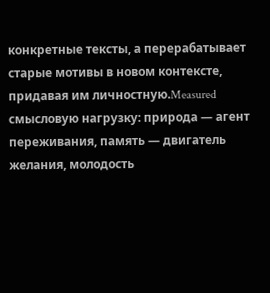конкретные тексты, а перерабатывает старые мотивы в новом контексте, придавая им личностную.Measured смысловую нагрузку: природа — агент переживания, память — двигатель желания, молодость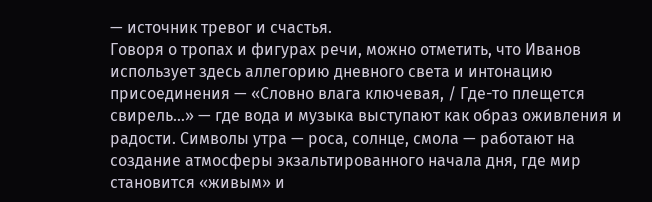— источник тревог и счастья.
Говоря о тропах и фигурах речи, можно отметить, что Иванов использует здесь аллегорию дневного света и интонацию присоединения — «Словно влага ключевая, / Где-то плещется свирель…» — где вода и музыка выступают как образ оживления и радости. Символы утра — роса, солнце, смола — работают на создание атмосферы экзальтированного начала дня, где мир становится «живым» и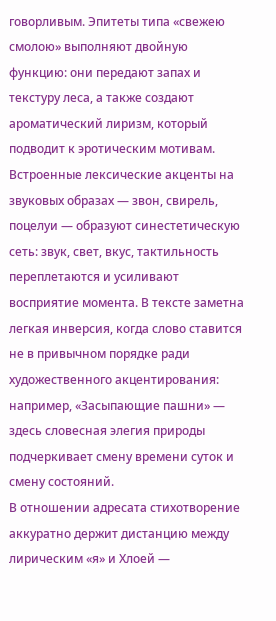говорливым. Эпитеты типа «свежею смолою» выполняют двойную функцию: они передают запах и текстуру леса, а также создают ароматический лиризм, который подводит к эротическим мотивам. Встроенные лексические акценты на звуковых образах — звон, свирель, поцелуи — образуют синестетическую сеть: звук, свет, вкус, тактильность переплетаются и усиливают восприятие момента. В тексте заметна легкая инверсия, когда слово ставится не в привычном порядке ради художественного акцентирования: например, «Засыпающие пашни» — здесь словесная элегия природы подчеркивает смену времени суток и смену состояний.
В отношении адресата стихотворение аккуратно держит дистанцию между лирическим «я» и Хлоей —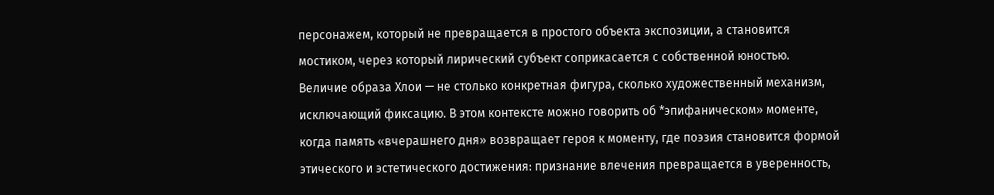персонажем, который не превращается в простого объекта экспозиции, а становится мостиком, через который лирический субъект соприкасается с собственной юностью. Величие образа Хлои — не столько конкретная фигура, сколько художественный механизм, исключающий фиксацию. В этом контексте можно говорить об *эпифаническом» моменте, когда память «вчерашнего дня» возвращает героя к моменту, где поэзия становится формой этического и эстетического достижения: признание влечения превращается в уверенность,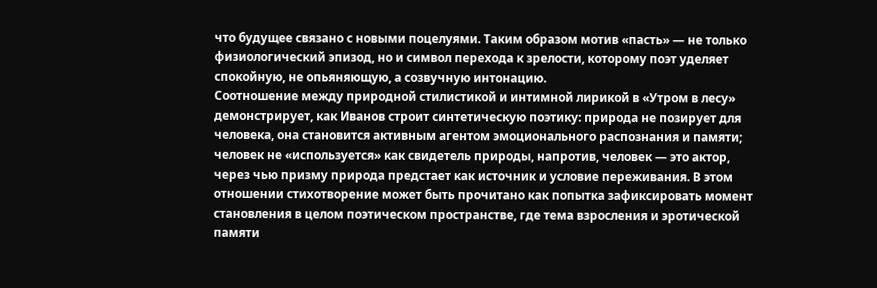что будущее связано с новыми поцелуями. Таким образом мотив «пасть» — не только физиологический эпизод, но и символ перехода к зрелости, которому поэт уделяет спокойную, не опьяняющую, а созвучную интонацию.
Соотношение между природной стилистикой и интимной лирикой в «Утром в лесу» демонстрирует, как Иванов строит синтетическую поэтику: природа не позирует для человека, она становится активным агентом эмоционального распознания и памяти; человек не «используется» как свидетель природы, напротив, человек — это актор, через чью призму природа предстает как источник и условие переживания. В этом отношении стихотворение может быть прочитано как попытка зафиксировать момент становления в целом поэтическом пространстве, где тема взросления и эротической памяти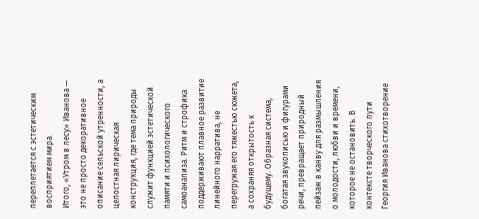переплетается с эстетическим восприятием мира.
Итого, «Утром в лесу» Иванова — это не просто декоративное описание сельской утренности, а целостная лирическая конструкция, где тема природы служит функцией эстетической памяти и психологического самоанализа. Ритм и строфика поддерживают плавное развитие линейного нарратива, не перегружая его тяжестью сюжета, а сохраняя открытость к будущему. Образная система, богатая звукописью и фигурами речи, превращает природный пейзаж в канву для размышления о молодости, любви и времени, которое не остановить. В контексте творческого пути Георгия Иванова стихотворение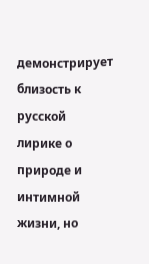демонстрирует близость к русской лирике о природе и интимной жизни, но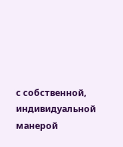с собственной, индивидуальной манерой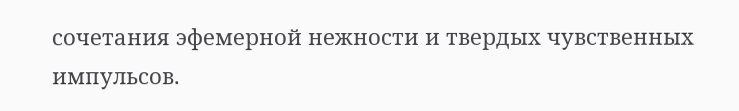сочетания эфемерной нежности и твердых чувственных импульсов.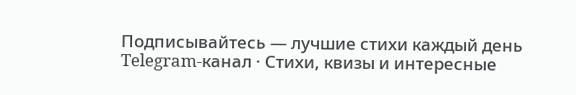Подписывайтесь — лучшие стихи каждый день
Telegram-канал · Стихи, квизы и интересные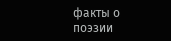факты о поэзии